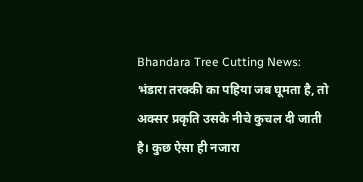Bhandara Tree Cutting News: भंडारा तरक्की का पहिया जब घूमता है, तो अक्सर प्रकृति उसके नीचे कुचल दी जाती है। कुछ ऐसा ही नजारा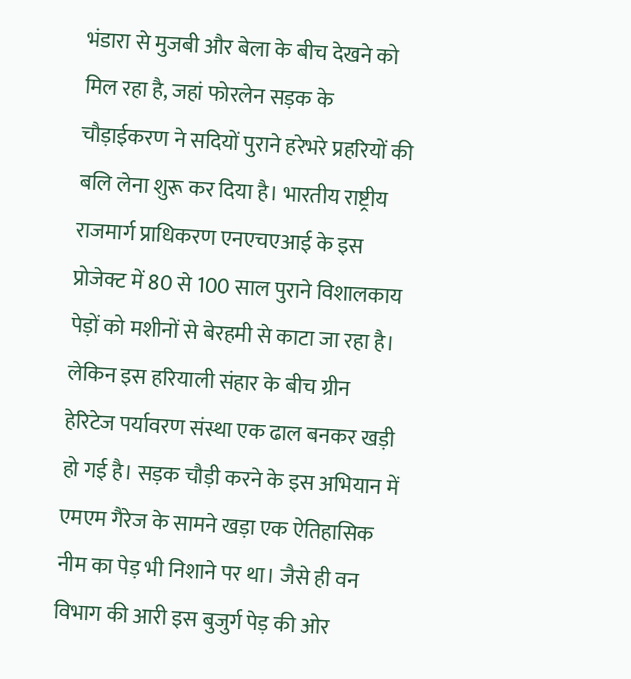भंडारा से मुजबी और बेला के बीच देखने को मिल रहा है, जहां फोरलेन सड़क के चौड़ाईकरण ने सदियों पुराने हरेभरे प्रहरियों की बलि लेना शुरू कर दिया है। भारतीय राष्ट्रीय राजमार्ग प्राधिकरण एनएचएआई के इस प्रोजेक्ट में 80 से 100 साल पुराने विशालकाय पेड़ों को मशीनों से बेरहमी से काटा जा रहा है।
लेकिन इस हरियाली संहार के बीच ग्रीन हेरिटेज पर्यावरण संस्था एक ढाल बनकर खड़ी हो गई है। सड़क चौड़ी करने के इस अभियान में एमएम गैरेज के सामने खड़ा एक ऐतिहासिक नीम का पेड़ भी निशाने पर था। जैसे ही वन विभाग की आरी इस बुजुर्ग पेड़ की ओर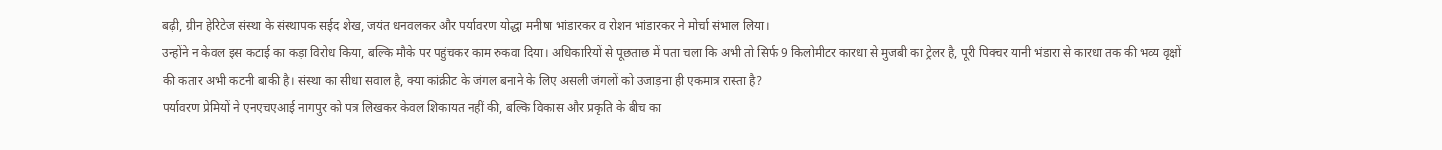बढ़ी, ग्रीन हेरिटेज संस्था के संस्थापक सईद शेख, जयंत धनवलकर और पर्यावरण योद्धा मनीषा भांडारकर व रोशन भांडारकर ने मोर्चा संभाल लिया।
उन्होंने न केवल इस कटाई का कड़ा विरोध किया, बल्कि मौके पर पहुंचकर काम रुकवा दिया। अधिकारियों से पूछताछ में पता चला कि अभी तो सिर्फ 9 किलोमीटर कारधा से मुजबी का ट्रेलर है, पूरी पिक्चर यानी भंडारा से कारधा तक की भव्य वृक्षों की कतार अभी कटनी बाकी है। संस्था का सीधा सवाल है, क्या कांक्रीट के जंगल बनाने के लिए असली जंगलों को उजाड़ना ही एकमात्र रास्ता है?
पर्यावरण प्रेमियों ने एनएचएआई नागपुर को पत्र लिखकर केवल शिकायत नहीं की, बल्कि विकास और प्रकृति के बीच का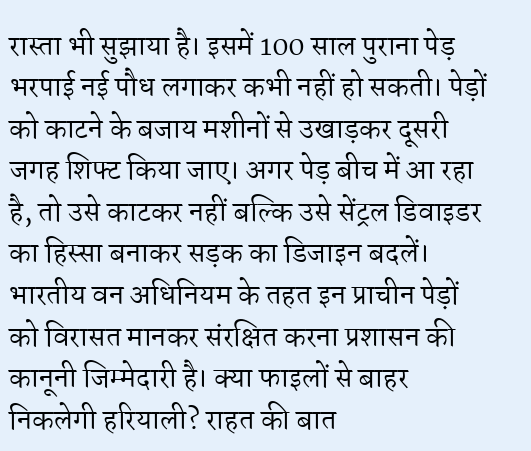रास्ता भी सुझाया है। इसमें 100 साल पुराना पेड़ भरपाई नई पौध लगाकर कभी नहीं हो सकती। पेड़ों को काटने के बजाय मशीनों से उखाड़कर दूसरी जगह शिफ्ट किया जाए। अगर पेड़ बीच में आ रहा है, तो उसे काटकर नहीं बल्कि उसे सेंट्रल डिवाइडर का हिस्सा बनाकर सड़क का डिजाइन बदलें।
भारतीय वन अधिनियम के तहत इन प्राचीन पेड़ों को विरासत मानकर संरक्षित करना प्रशासन की कानूनी जिम्मेदारी है। क्या फाइलों से बाहर निकलेगी हरियाली? राहत की बात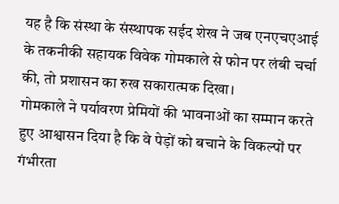यह है कि संस्था के संस्थापक सईद शेख ने जब एनएचएआई के तकनीकी सहायक विवेक गोमकाले से फोन पर लंबी चर्चा की, तो प्रशासन का रुख सकारात्मक दिखा।
गोमकाले ने पर्यावरण प्रेमियों की भावनाओं का सम्मान करते हुए आश्वासन दिया है कि वे पेड़ों को बचाने के विकल्पों पर गंभीरता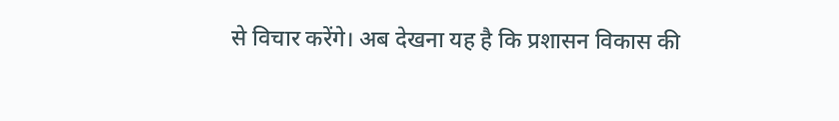से विचार करेंगे। अब देखना यह है कि प्रशासन विकास की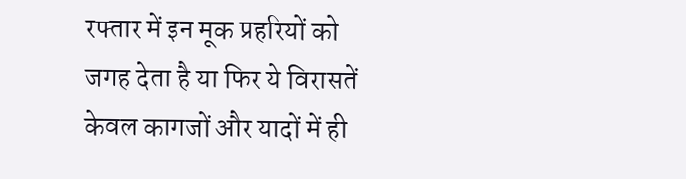रफ्तार में इन मूक प्रहरियों को जगह देता है या फिर ये विरासतें केवल कागजों और यादों में ही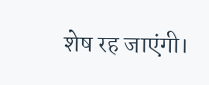शेष रह जाएंगी।